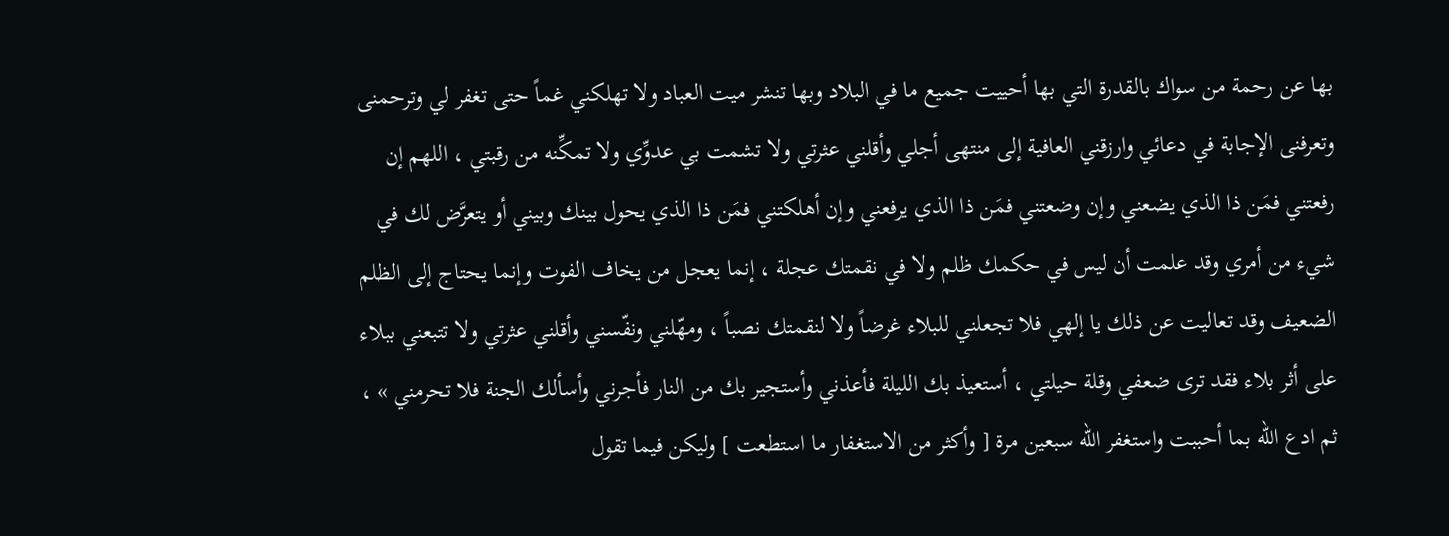بها عن رحمة من سواك بالقدرة التي بها أحييت جميع ما في البلاد وبها تنشر ميت العباد ولا تهلكني غماً حتى تغفر لي وترحمنى وتعرفنى الإجابة في دعائي وارزقني العافية إلى منتهى أجلي وأقلني عثرتي ولا تشمت بي عدوِّي ولا تمكِّنه من رقبتي ، اللهم إن رفعتني فمَن ذا الذي يضعني وإن وضعتني فمَن ذا الذي يرفعني وإن أهلكتني فمَن ذا الذي يحول بينك وبيني أو يتعرَّض لك في شيء من أمري وقد علمت أن ليس في حكمك ظلم ولا في نقمتك عجلة ، إنما يعجل من يخاف الفوت وإنما يحتاج إلى الظلم الضعيف وقد تعاليت عن ذلك يا إلهي فلا تجعلني للبلاء غرضاً ولا لنقمتك نصباً ، ومهّلني ونفّسني وأقلني عثرتي ولا تتبعني ببلاء على أثر بلاء فقد ترى ضعفي وقلة حيلتي ، أستعيذ بك الليلة فأعذني وأستجير بك من النار فأجرني وأسألك الجنة فلا تحرمني » ، ثم ادع الله بما أحببت واستغفر الله سبعين مرة [ وأكثر من الاستغفار ما استطعت ] وليكن فيما تقول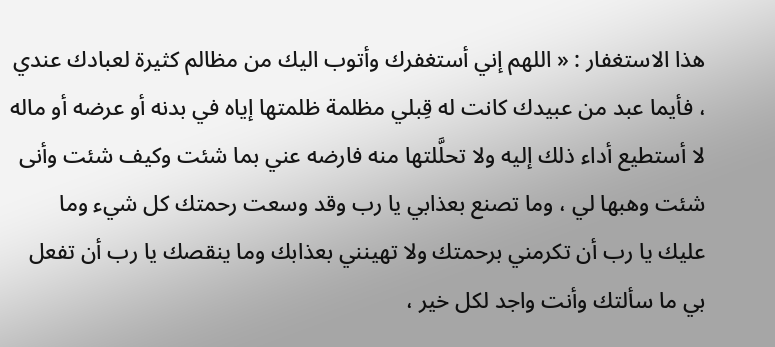هذا الاستغفار : « اللهم إني أستغفرك وأتوب اليك من مظالم كثيرة لعبادك عندي ، فأيما عبد من عبيدك كانت له قِبلي مظلمة ظلمتها إياه في بدنه أو عرضه أو ماله لا أستطيع أداء ذلك إليه ولا تحلَّلتها منه فارضه عني بما شئت وكيف شئت وأنى شئت وهبها لي ، وما تصنع بعذابي يا رب وقد وسعت رحمتك كل شيء وما عليك يا رب أن تكرمني برحمتك ولا تهينني بعذابك وما ينقصك يا رب أن تفعل بي ما سألتك وأنت واجد لكل خير ،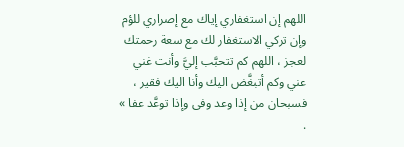اللهم إن استغفاري إياك مع إصراري للؤم وإن تركي الاستغفار لك مع سعة رحمتك لعجز ، اللهم كم تتحبَّب إليَّ وأنت غني عني وكم أتبغَّض اليك وأنا اليك فقير ، فسبحان من إذا وعد وفى وإذا توعَّد عفا » .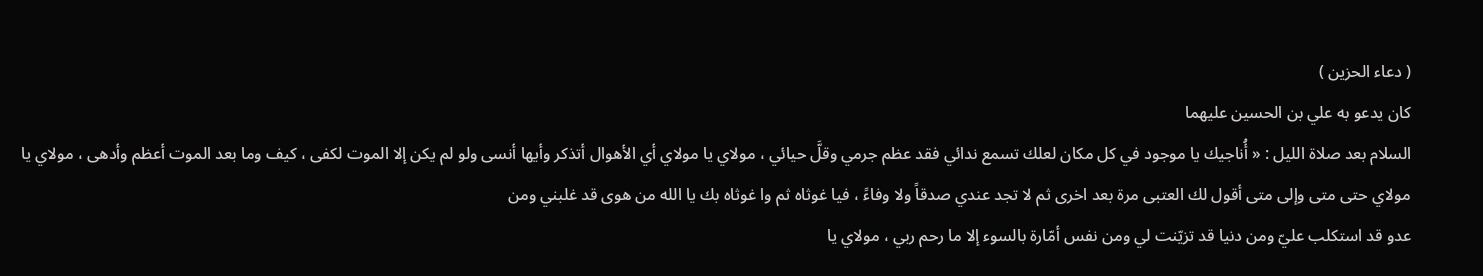( دعاء الحزين )
كان يدعو به علي بن الحسين عليهما
السلام بعد صلاة الليل : « أُناجيك يا موجود في كل مكان لعلك تسمع ندائي فقد عظم جرمي وقلَّ حيائي ، مولاي يا مولاي أي الأهوال أتذكر وأيها أنسى ولو لم يكن إلا الموت لكفى ، كيف وما بعد الموت أعظم وأدهى ، مولاي يا مولاي حتى متى وإلى متى أقول لك العتبى مرة بعد اخرى ثم لا تجد عندي صدقاً ولا وفاءً ، فيا غوثاه ثم وا غوثاه بك يا الله من هوى قد غلبني ومن
عدو قد استكلب عليّ ومن دنيا قد تزيّنت لي ومن نفس أمّارة بالسوء إلا ما رحم ربي ، مولاي يا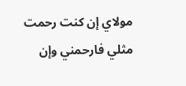مولاي إن كنت رحمت مثلي فارحمني وإن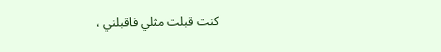كنت قبلت مثلي فاقبلني ،